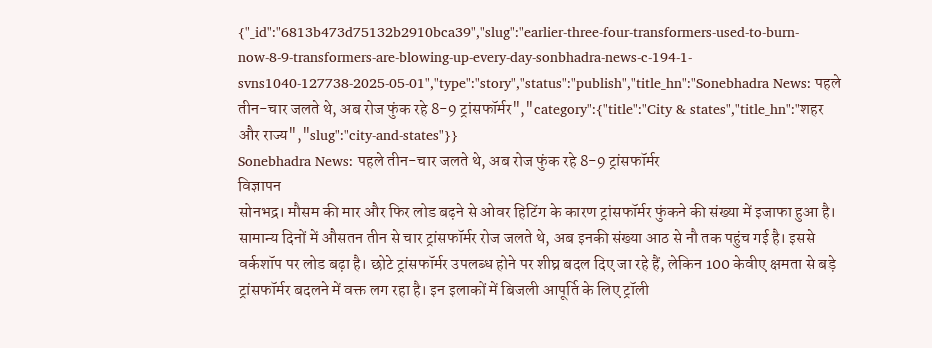{"_id":"6813b473d75132b2910bca39","slug":"earlier-three-four-transformers-used-to-burn-now-8-9-transformers-are-blowing-up-every-day-sonbhadra-news-c-194-1-svns1040-127738-2025-05-01","type":"story","status":"publish","title_hn":"Sonebhadra News: पहले तीन-चार जलते थे, अब रोज फुंक रहे 8-9 ट्रांसफॉर्मर","category":{"title":"City & states","title_hn":"शहर और राज्य","slug":"city-and-states"}}
Sonebhadra News: पहले तीन-चार जलते थे, अब रोज फुंक रहे 8-9 ट्रांसफॉर्मर
विज्ञापन
सोनभद्र। मौसम की मार और फिर लोड बढ़ने से ओवर हिटिंग के कारण ट्रांसफॉर्मर फुंकने की संख्या में इजाफा हुआ है। सामान्य दिनों में औसतन तीन से चार ट्रांसफॉर्मर रोज जलते थे, अब इनकी संख्या आठ से नौ तक पहुंच गई है। इससे वर्कशॉप पर लोड बढ़ा है। छोटे ट्रांसफॉर्मर उपलब्ध होने पर शीघ्र बदल दिए जा रहे हैं, लेकिन 100 केवीए क्षमता से बड़े ट्रांसफॉर्मर बदलने में वक्त लग रहा है। इन इलाकों में बिजली आपूर्ति के लिए ट्रॉली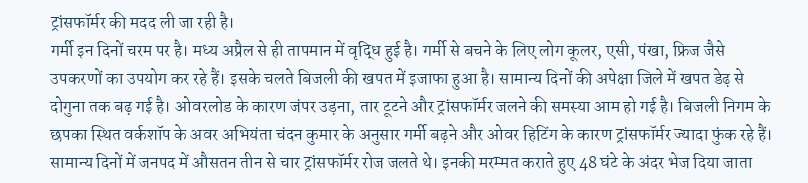ट्रांसफॉर्मर की मदद ली जा रही है।
गर्मी इन दिनों चरम पर है। मध्य अप्रैल से ही तापमान में वृद्धि हुई है। गर्मी से बचने के लिए लोग कूलर, एसी, पंखा, फ्रिज जैसे उपकरणों का उपयोग कर रहे हैं। इसके चलते बिजली की खपत में इजाफा हुआ है। सामान्य दिनों की अपेक्षा जिले में खपत डेढ़ से दोगुना तक बढ़ गई है। ओवरलोड के कारण जंपर उड़ना, तार टूटने और ट्रांसफॉर्मर जलने की समस्या आम हो गई है। बिजली निगम के छपका स्थित वर्कशॉप के अवर अभियंता चंदन कुमार के अनुसार गर्मी बढ़ने और ओवर हिटिंग के कारण ट्रांसफॉर्मर ज्यादा फुंक रहे हैं। सामान्य दिनों में जनपद में औसतन तीन से चार ट्रांसफॉर्मर रोज जलते थे। इनकी मरम्मत कराते हुए 48 घंटे के अंदर भेज दिया जाता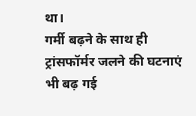था।
गर्मी बढ़ने के साथ ही ट्रांसफॉर्मर जलने की घटनाएं भी बढ़ गई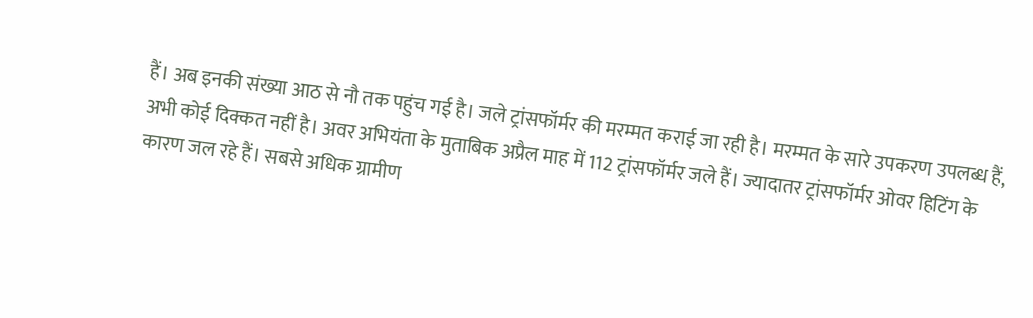हैं। अब इनकी संख्या आठ से नौ तक पहुंच गई है। जले ट्रांसफॉर्मर की मरम्मत कराई जा रही है। मरम्मत के सारे उपकरण उपलब्ध हैं, अभी कोई दिक्कत नहीं है। अवर अभियंता के मुताबिक अप्रैल माह में 112 ट्रांसफॉर्मर जले हैं। ज्यादातर ट्रांसफॉर्मर ओवर हिटिंग के कारण जल रहे हैं। सबसे अधिक ग्रामीण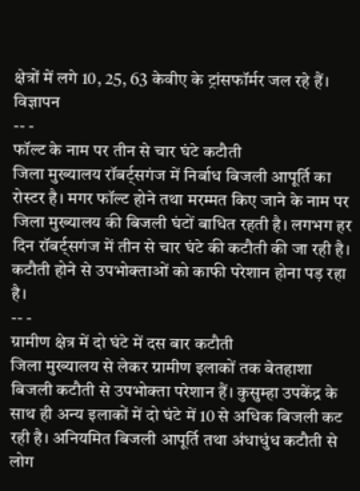क्षेत्रों में लगे 10, 25, 63 केवीए के ट्रांसफॉर्मर जल रहे हैं।
विज्ञापन
-- -
फॉल्ट के नाम पर तीन से चार घंटे कटौती
जिला मुख्यालय रॉबर्ट्सगंज में निर्बाध बिजली आपूर्ति का रोस्टर है। मगर फॉल्ट होने तथा मरम्मत किए जाने के नाम पर जिला मुख्यालय की बिजली घंटों बाधित रहती है। लगभग हर दिन रॉबर्ट्सगंज में तीन से चार घंटे की कटौती की जा रही है। कटौती होने से उपभोक्ताओं को काफी परेशान होना पड़ रहा है।
-- -
ग्रामीण क्षेत्र में दो घंटे में दस बार कटौती
जिला मुख्यालय से लेकर ग्रामीण इलाकों तक बेतहाशा बिजली कटौती से उपभोक्ता परेशान हैं। कुसुम्हा उपकेंद्र के साथ ही अन्य इलाकों में दो घंटे में 10 से अधिक बिजली कट रही है। अनियमित बिजली आपूर्ति तथा अंधाधुंध कटौती से लोग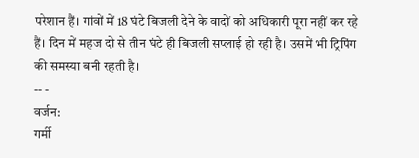परेशान हैं। गांवों में 18 घंटे बिजली देने के वादों को अधिकारी पूरा नहीं कर रहे हैं। दिन में महज दो से तीन घंटे ही बिजली सप्लाई हो रही है। उसमें भी ट्रिपिंग की समस्या बनी रहती है।
-- -
वर्जन:
गर्मी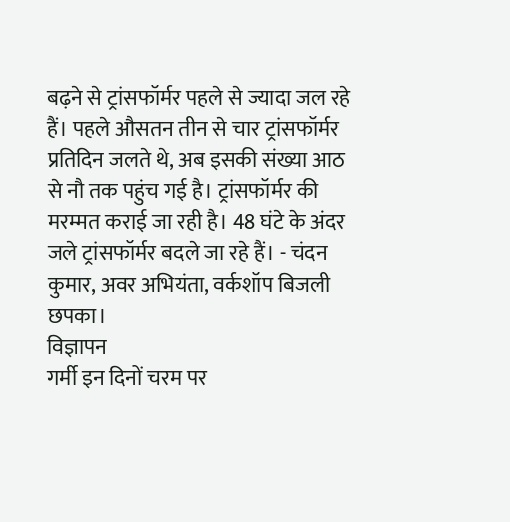बढ़ने से ट्रांसफॉर्मर पहले से ज्यादा जल रहे हैं। पहले औसतन तीन से चार ट्रांसफॉर्मर प्रतिदिन जलते थे, अब इसकी संख्या आठ से नौ तक पहुंच गई है। ट्रांसफॉर्मर की मरम्मत कराई जा रही है। 48 घंटे के अंदर जले ट्रांसफॉर्मर बदले जा रहे हैं। - चंदन कुमार, अवर अभियंता, वर्कशॉप बिजली छपका।
विज्ञापन
गर्मी इन दिनों चरम पर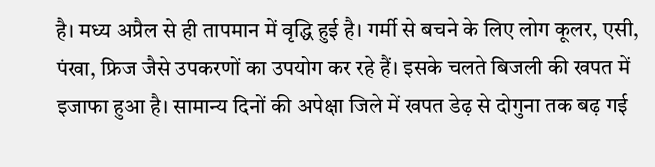है। मध्य अप्रैल से ही तापमान में वृद्धि हुई है। गर्मी से बचने के लिए लोग कूलर, एसी, पंखा, फ्रिज जैसे उपकरणों का उपयोग कर रहे हैं। इसके चलते बिजली की खपत में इजाफा हुआ है। सामान्य दिनों की अपेक्षा जिले में खपत डेढ़ से दोगुना तक बढ़ गई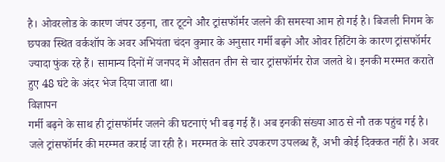है। ओवरलोड के कारण जंपर उड़ना, तार टूटने और ट्रांसफॉर्मर जलने की समस्या आम हो गई है। बिजली निगम के छपका स्थित वर्कशॉप के अवर अभियंता चंदन कुमार के अनुसार गर्मी बढ़ने और ओवर हिटिंग के कारण ट्रांसफॉर्मर ज्यादा फुंक रहे हैं। सामान्य दिनों में जनपद में औसतन तीन से चार ट्रांसफॉर्मर रोज जलते थे। इनकी मरम्मत कराते हुए 48 घंटे के अंदर भेज दिया जाता था।
विज्ञापन
गर्मी बढ़ने के साथ ही ट्रांसफॉर्मर जलने की घटनाएं भी बढ़ गई हैं। अब इनकी संख्या आठ से नौ तक पहुंच गई है। जले ट्रांसफॉर्मर की मरम्मत कराई जा रही है। मरम्मत के सारे उपकरण उपलब्ध हैं, अभी कोई दिक्कत नहीं है। अवर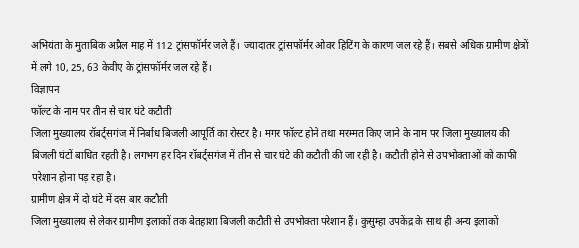अभियंता के मुताबिक अप्रैल माह में 112 ट्रांसफॉर्मर जले हैं। ज्यादातर ट्रांसफॉर्मर ओवर हिटिंग के कारण जल रहे हैं। सबसे अधिक ग्रामीण क्षेत्रों में लगे 10, 25, 63 केवीए के ट्रांसफॉर्मर जल रहे हैं।
विज्ञापन
फॉल्ट के नाम पर तीन से चार घंटे कटौती
जिला मुख्यालय रॉबर्ट्सगंज में निर्बाध बिजली आपूर्ति का रोस्टर है। मगर फॉल्ट होने तथा मरम्मत किए जाने के नाम पर जिला मुख्यालय की बिजली घंटों बाधित रहती है। लगभग हर दिन रॉबर्ट्सगंज में तीन से चार घंटे की कटौती की जा रही है। कटौती होने से उपभोक्ताओं को काफी परेशान होना पड़ रहा है।
ग्रामीण क्षेत्र में दो घंटे में दस बार कटौती
जिला मुख्यालय से लेकर ग्रामीण इलाकों तक बेतहाशा बिजली कटौती से उपभोक्ता परेशान हैं। कुसुम्हा उपकेंद्र के साथ ही अन्य इलाकों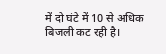में दो घंटे में 10 से अधिक बिजली कट रही है।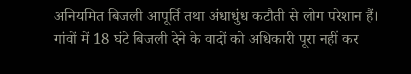अनियमित बिजली आपूर्ति तथा अंधाधुंध कटौती से लोग परेशान हैं। गांवों में 18 घंटे बिजली देने के वादों को अधिकारी पूरा नहीं कर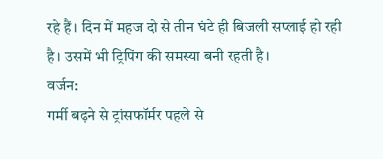रहे हैं। दिन में महज दो से तीन घंटे ही बिजली सप्लाई हो रही है। उसमें भी ट्रिपिंग की समस्या बनी रहती है।
वर्जन:
गर्मी बढ़ने से ट्रांसफॉर्मर पहले से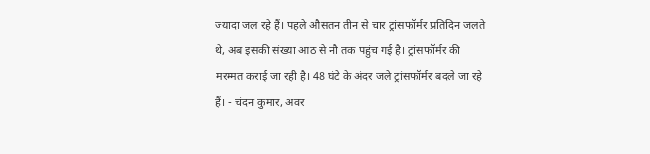ज्यादा जल रहे हैं। पहले औसतन तीन से चार ट्रांसफॉर्मर प्रतिदिन जलते थे, अब इसकी संख्या आठ से नौ तक पहुंच गई है। ट्रांसफॉर्मर की मरम्मत कराई जा रही है। 48 घंटे के अंदर जले ट्रांसफॉर्मर बदले जा रहे हैं। - चंदन कुमार, अवर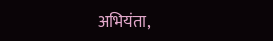अभियंता,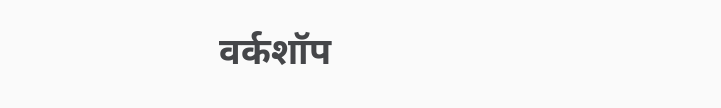वर्कशॉप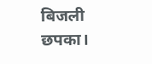बिजली छपका।